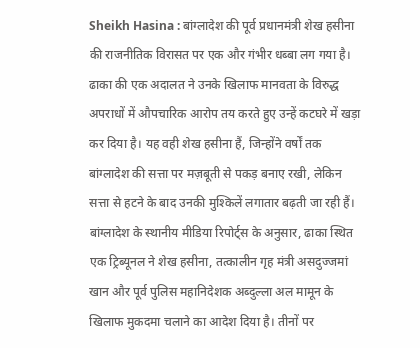Sheikh Hasina : बांग्लादेश की पूर्व प्रधानमंत्री शेख हसीना की राजनीतिक विरासत पर एक और गंभीर धब्बा लग गया है। ढाका की एक अदालत ने उनके खिलाफ मानवता के विरुद्ध अपराधों में औपचारिक आरोप तय करते हुए उन्हें कटघरे में खड़ा कर दिया है। यह वही शेख हसीना हैं, जिन्होंने वर्षों तक बांग्लादेश की सत्ता पर मज़बूती से पकड़ बनाए रखी, लेकिन सत्ता से हटने के बाद उनकी मुश्किलें लगातार बढ़ती जा रही हैं।
बांग्लादेश के स्थानीय मीडिया रिपोर्ट्स के अनुसार, ढाका स्थित एक ट्रिब्यूनल ने शेख हसीना, तत्कालीन गृह मंत्री असदुज्जमां खान और पूर्व पुलिस महानिदेशक अब्दुल्ला अल मामून के खिलाफ मुकदमा चलाने का आदेश दिया है। तीनों पर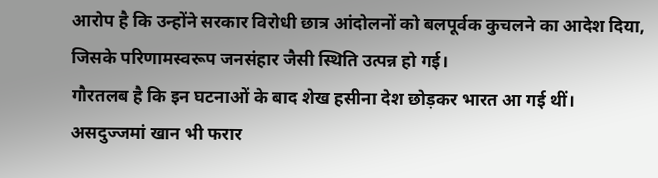आरोप है कि उन्होंने सरकार विरोधी छात्र आंदोलनों को बलपूर्वक कुचलने का आदेश दिया, जिसके परिणामस्वरूप जनसंहार जैसी स्थिति उत्पन्न हो गई।
गौरतलब है कि इन घटनाओं के बाद शेख हसीना देश छोड़कर भारत आ गई थीं। असदुज्जमां खान भी फरार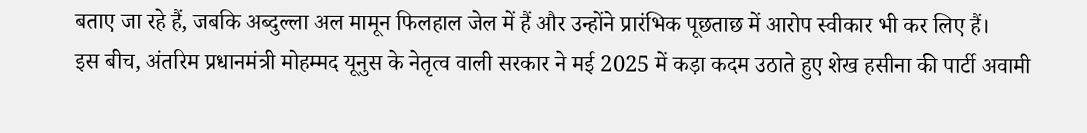बताए जा रहे हैं, जबकि अब्दुल्ला अल मामून फिलहाल जेल में हैं और उन्होंने प्रारंभिक पूछताछ में आरोप स्वीकार भी कर लिए हैं।
इस बीच, अंतरिम प्रधानमंत्री मोहम्मद यूनुस के नेतृत्व वाली सरकार ने मई 2025 में कड़ा कदम उठाते हुए शेख हसीना की पार्टी अवामी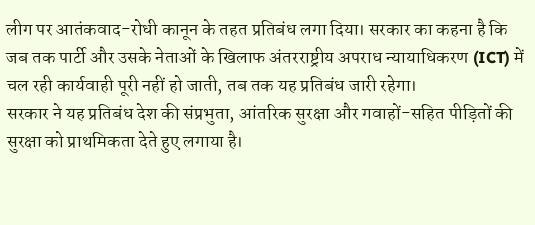लीग पर आतंकवाद-रोधी कानून के तहत प्रतिबंध लगा दिया। सरकार का कहना है कि जब तक पार्टी और उसके नेताओं के खिलाफ अंतरराष्ट्रीय अपराध न्यायाधिकरण (ICT) में चल रही कार्यवाही पूरी नहीं हो जाती, तब तक यह प्रतिबंध जारी रहेगा।
सरकार ने यह प्रतिबंध देश की संप्रभुता, आंतरिक सुरक्षा और गवाहों-सहित पीड़ितों की सुरक्षा को प्राथमिकता देते हुए लगाया है।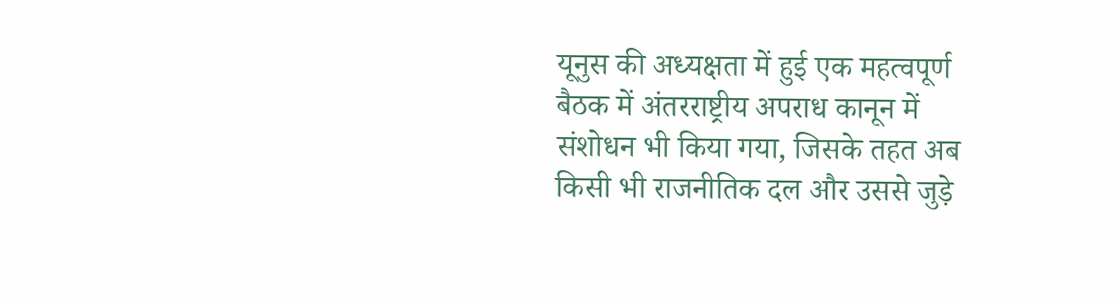यूनुस की अध्यक्षता में हुई एक महत्वपूर्ण बैठक में अंतरराष्ट्रीय अपराध कानून में संशोधन भी किया गया, जिसके तहत अब किसी भी राजनीतिक दल और उससे जुड़े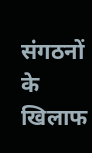संगठनों के खिलाफ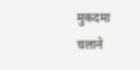मुकदमा चलाने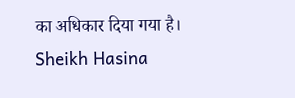का अधिकार दिया गया है। Sheikh Hasina